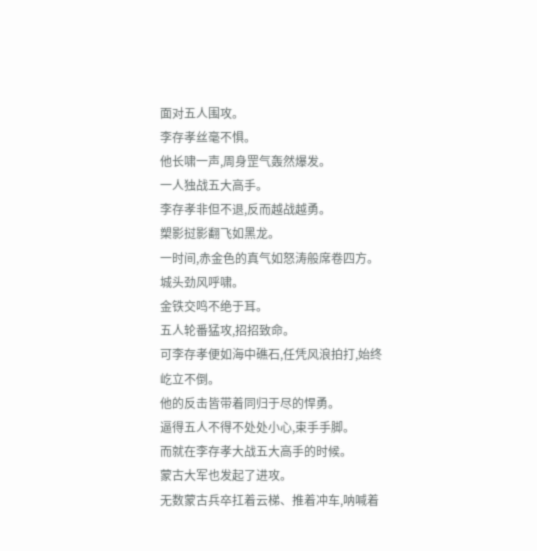面对五人围攻。
李存孝丝毫不惧。
他长啸一声,周身罡气轰然爆发。
一人独战五大高手。
李存孝非但不退,反而越战越勇。
槊影挝影翻飞如黑龙。
一时间,赤金色的真气如怒涛般席卷四方。
城头劲风呼啸。
金铁交鸣不绝于耳。
五人轮番猛攻,招招致命。
可李存孝便如海中礁石,任凭风浪拍打,始终屹立不倒。
他的反击皆带着同归于尽的悍勇。
逼得五人不得不处处小心,束手手脚。
而就在李存孝大战五大高手的时候。
蒙古大军也发起了进攻。
无数蒙古兵卒扛着云梯、推着冲车,呐喊着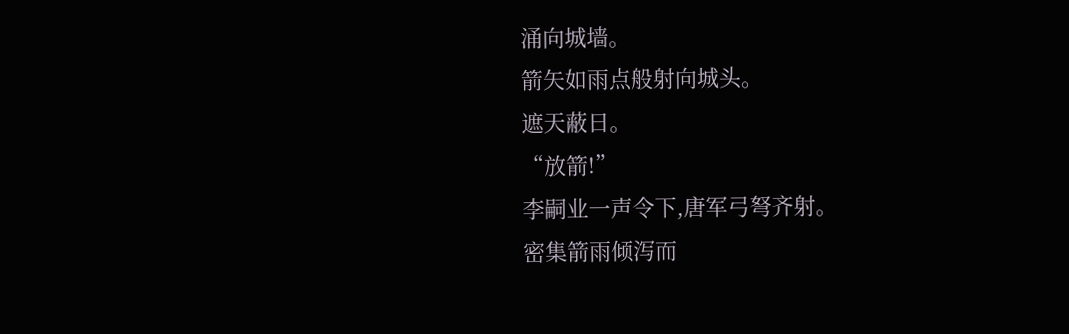涌向城墙。
箭矢如雨点般射向城头。
遮天蔽日。
“放箭!”
李嗣业一声令下,唐军弓弩齐射。
密集箭雨倾泻而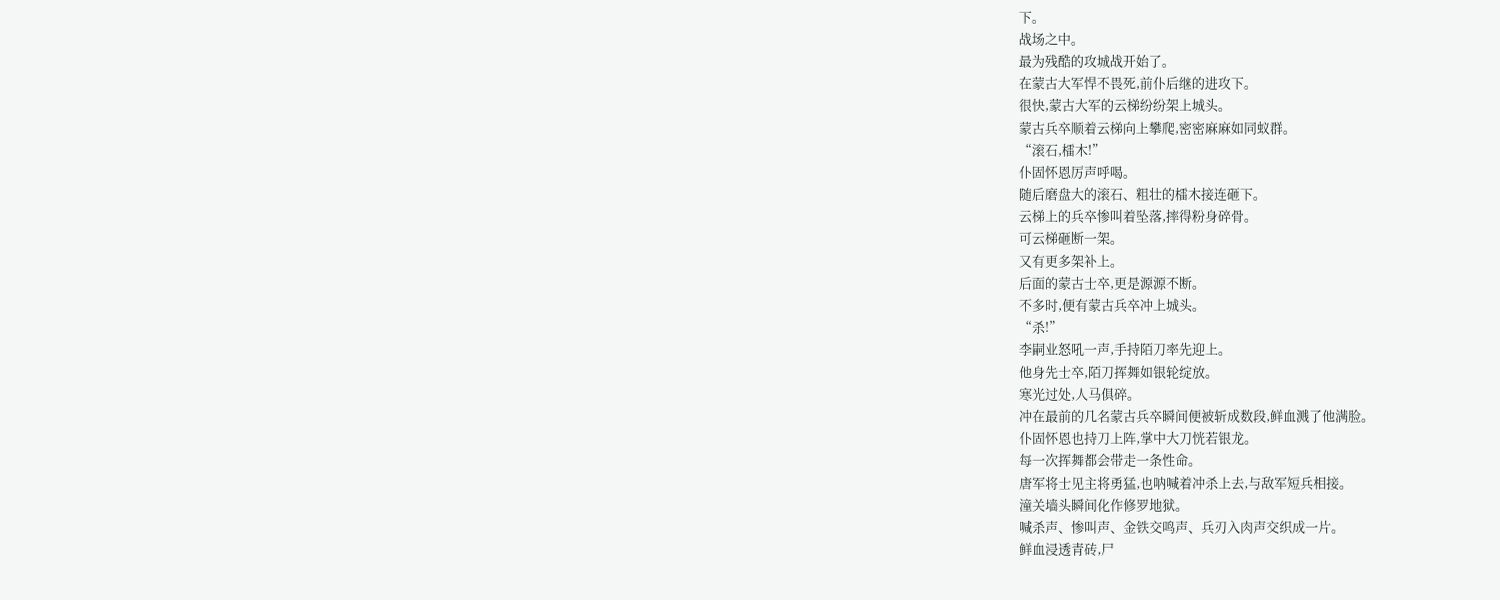下。
战场之中。
最为残酷的攻城战开始了。
在蒙古大军悍不畏死,前仆后继的进攻下。
很快,蒙古大军的云梯纷纷架上城头。
蒙古兵卒顺着云梯向上攀爬,密密麻麻如同蚁群。
“滚石,檑木!”
仆固怀恩厉声呼喝。
随后磨盘大的滚石、粗壮的檑木接连砸下。
云梯上的兵卒惨叫着坠落,摔得粉身碎骨。
可云梯砸断一架。
又有更多架补上。
后面的蒙古士卒,更是源源不断。
不多时,便有蒙古兵卒冲上城头。
“杀!”
李嗣业怒吼一声,手持陌刀率先迎上。
他身先士卒,陌刀挥舞如银轮绽放。
寒光过处,人马俱碎。
冲在最前的几名蒙古兵卒瞬间便被斩成数段,鲜血溅了他满脸。
仆固怀恩也持刀上阵,掌中大刀恍若银龙。
每一次挥舞都会带走一条性命。
唐军将士见主将勇猛,也呐喊着冲杀上去,与敌军短兵相接。
潼关墙头瞬间化作修罗地狱。
喊杀声、惨叫声、金铁交鸣声、兵刃入肉声交织成一片。
鲜血浸透青砖,尸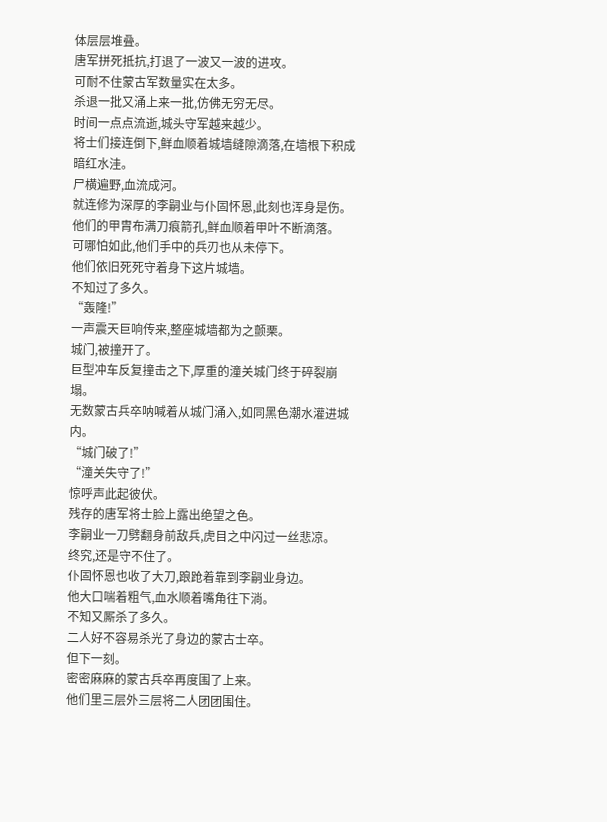体层层堆叠。
唐军拼死抵抗,打退了一波又一波的进攻。
可耐不住蒙古军数量实在太多。
杀退一批又涌上来一批,仿佛无穷无尽。
时间一点点流逝,城头守军越来越少。
将士们接连倒下,鲜血顺着城墙缝隙滴落,在墙根下积成暗红水洼。
尸横遍野,血流成河。
就连修为深厚的李嗣业与仆固怀恩,此刻也浑身是伤。
他们的甲胄布满刀痕箭孔,鲜血顺着甲叶不断滴落。
可哪怕如此,他们手中的兵刃也从未停下。
他们依旧死死守着身下这片城墙。
不知过了多久。
“轰隆!”
一声震天巨响传来,整座城墙都为之颤栗。
城门,被撞开了。
巨型冲车反复撞击之下,厚重的潼关城门终于碎裂崩塌。
无数蒙古兵卒呐喊着从城门涌入,如同黑色潮水灌进城内。
“城门破了!”
“潼关失守了!”
惊呼声此起彼伏。
残存的唐军将士脸上露出绝望之色。
李嗣业一刀劈翻身前敌兵,虎目之中闪过一丝悲凉。
终究,还是守不住了。
仆固怀恩也收了大刀,踉跄着靠到李嗣业身边。
他大口喘着粗气,血水顺着嘴角往下淌。
不知又厮杀了多久。
二人好不容易杀光了身边的蒙古士卒。
但下一刻。
密密麻麻的蒙古兵卒再度围了上来。
他们里三层外三层将二人团团围住。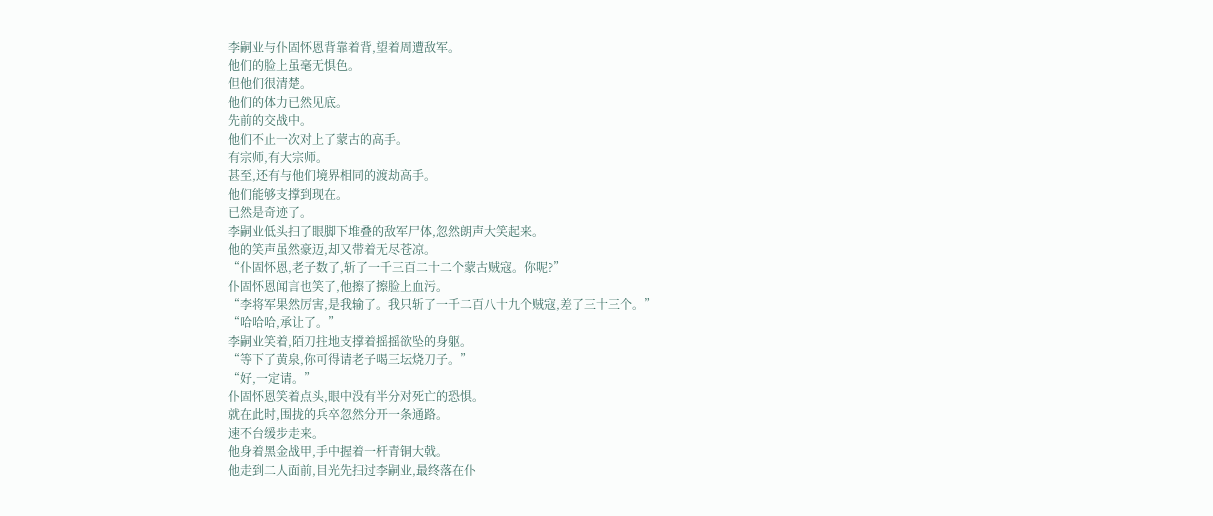李嗣业与仆固怀恩背靠着背,望着周遭敌军。
他们的脸上虽毫无惧色。
但他们很清楚。
他们的体力已然见底。
先前的交战中。
他们不止一次对上了蒙古的高手。
有宗师,有大宗师。
甚至,还有与他们境界相同的渡劫高手。
他们能够支撑到现在。
已然是奇迹了。
李嗣业低头扫了眼脚下堆叠的敌军尸体,忽然朗声大笑起来。
他的笑声虽然豪迈,却又带着无尽苍凉。
“仆固怀恩,老子数了,斩了一千三百二十二个蒙古贼寇。你呢?”
仆固怀恩闻言也笑了,他擦了擦脸上血污。
“李将军果然厉害,是我输了。我只斩了一千二百八十九个贼寇,差了三十三个。”
“哈哈哈,承让了。”
李嗣业笑着,陌刀拄地支撑着摇摇欲坠的身躯。
“等下了黄泉,你可得请老子喝三坛烧刀子。”
“好,一定请。”
仆固怀恩笑着点头,眼中没有半分对死亡的恐惧。
就在此时,围拢的兵卒忽然分开一条通路。
速不台缓步走来。
他身着黑金战甲,手中握着一杆青铜大戟。
他走到二人面前,目光先扫过李嗣业,最终落在仆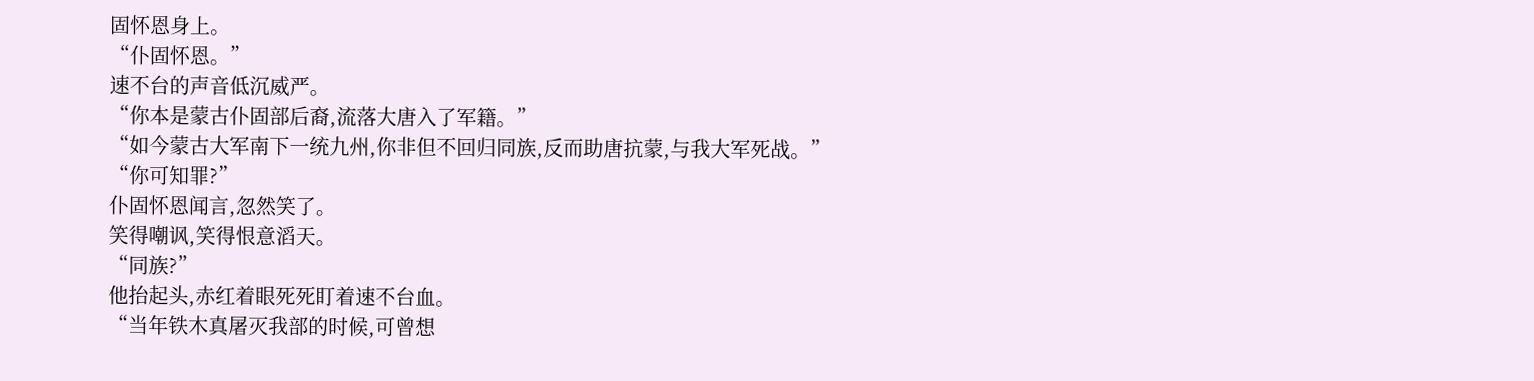固怀恩身上。
“仆固怀恩。”
速不台的声音低沉威严。
“你本是蒙古仆固部后裔,流落大唐入了军籍。”
“如今蒙古大军南下一统九州,你非但不回归同族,反而助唐抗蒙,与我大军死战。”
“你可知罪?”
仆固怀恩闻言,忽然笑了。
笑得嘲讽,笑得恨意滔天。
“同族?”
他抬起头,赤红着眼死死盯着速不台血。
“当年铁木真屠灭我部的时候,可曾想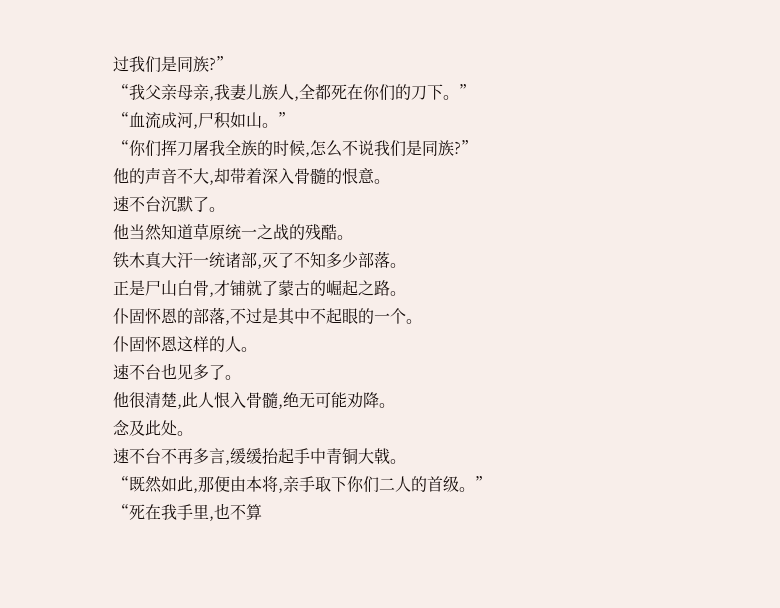过我们是同族?”
“我父亲母亲,我妻儿族人,全都死在你们的刀下。”
“血流成河,尸积如山。”
“你们挥刀屠我全族的时候,怎么不说我们是同族?”
他的声音不大,却带着深入骨髓的恨意。
速不台沉默了。
他当然知道草原统一之战的残酷。
铁木真大汗一统诸部,灭了不知多少部落。
正是尸山白骨,才铺就了蒙古的崛起之路。
仆固怀恩的部落,不过是其中不起眼的一个。
仆固怀恩这样的人。
速不台也见多了。
他很清楚,此人恨入骨髓,绝无可能劝降。
念及此处。
速不台不再多言,缓缓抬起手中青铜大戟。
“既然如此,那便由本将,亲手取下你们二人的首级。”
“死在我手里,也不算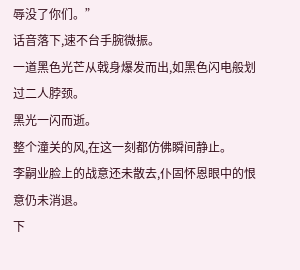辱没了你们。”
话音落下,速不台手腕微振。
一道黑色光芒从戟身爆发而出,如黑色闪电般划过二人脖颈。
黑光一闪而逝。
整个潼关的风,在这一刻都仿佛瞬间静止。
李嗣业脸上的战意还未散去,仆固怀恩眼中的恨意仍未消退。
下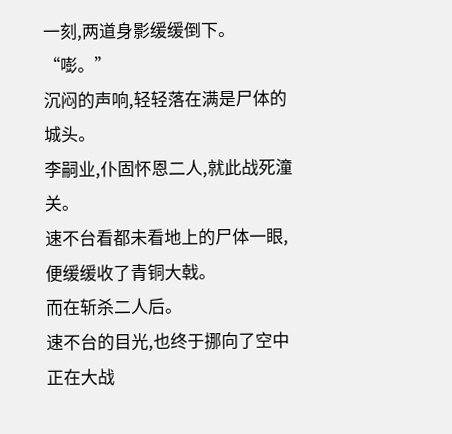一刻,两道身影缓缓倒下。
“嘭。”
沉闷的声响,轻轻落在满是尸体的城头。
李嗣业,仆固怀恩二人,就此战死潼关。
速不台看都未看地上的尸体一眼,便缓缓收了青铜大戟。
而在斩杀二人后。
速不台的目光,也终于挪向了空中正在大战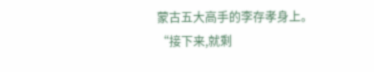蒙古五大高手的李存孝身上。
“接下来,就剩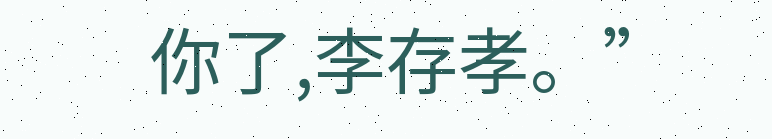你了,李存孝。”